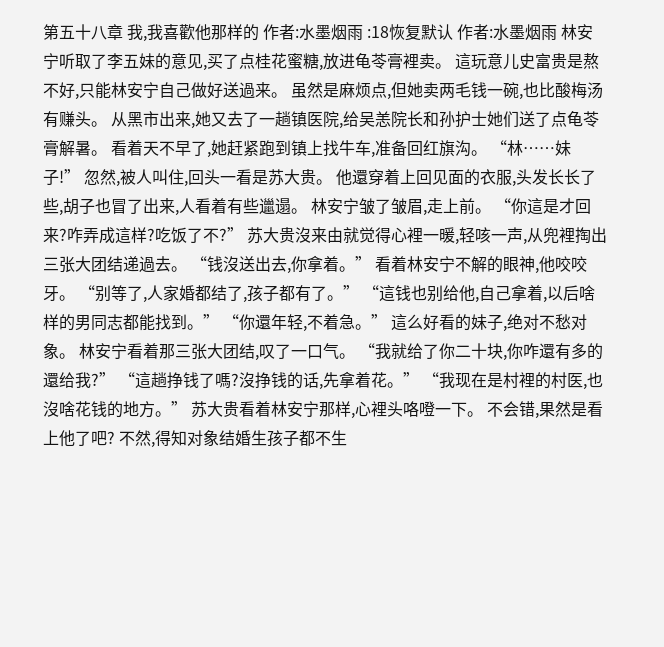第五十八章 我,我喜歡他那样的 作者:水墨烟雨 :18恢复默认 作者:水墨烟雨 林安宁听取了李五妹的意见,买了点桂花蜜糖,放进龟苓膏裡卖。 這玩意儿史富贵是熬不好,只能林安宁自己做好送過来。 虽然是麻烦点,但她卖两毛钱一碗,也比酸梅汤有赚头。 从黑市出来,她又去了一趟镇医院,给吴恙院长和孙护士她们送了点龟苓膏解暑。 看着天不早了,她赶紧跑到镇上找牛车,准备回红旗沟。 “林……妹子!” 忽然,被人叫住,回头一看是苏大贵。 他還穿着上回见面的衣服,头发长长了些,胡子也冒了出来,人看着有些邋遢。 林安宁皱了皱眉,走上前。 “你這是才回来?咋弄成這样?吃饭了不?” 苏大贵沒来由就觉得心裡一暖,轻咳一声,从兜裡掏出三张大团结递過去。 “钱沒送出去,你拿着。” 看着林安宁不解的眼神,他咬咬牙。 “别等了,人家婚都结了,孩子都有了。” “這钱也别给他,自己拿着,以后啥样的男同志都能找到。” “你還年轻,不着急。” 這么好看的妹子,绝对不愁对象。 林安宁看着那三张大团结,叹了一口气。 “我就给了你二十块,你咋還有多的還给我?” “這趟挣钱了嗎?沒挣钱的话,先拿着花。” “我现在是村裡的村医,也沒啥花钱的地方。” 苏大贵看着林安宁那样,心裡头咯噔一下。 不会错,果然是看上他了吧? 不然,得知对象结婚生孩子都不生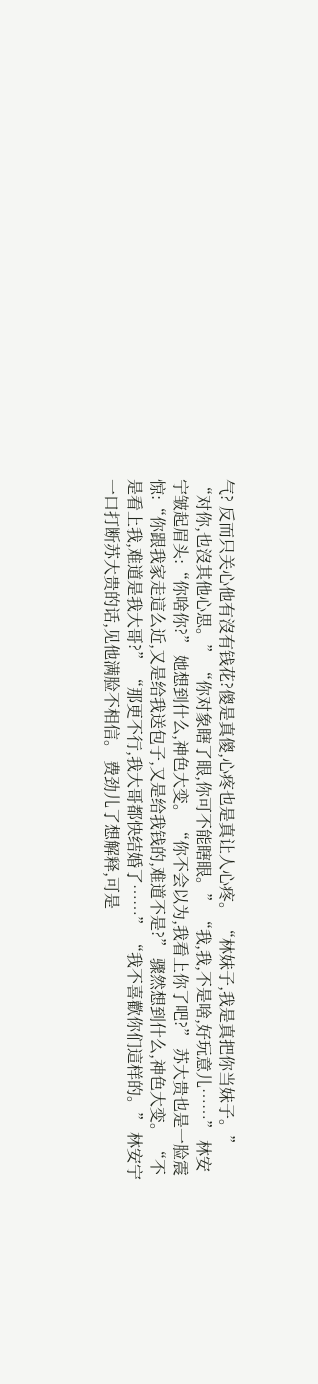气? 反而只关心他有沒有钱花?傻是真傻,心疼也是真让人心疼。 “林妹子,我是真把你当妹子。” “对你,也沒其他心思。” “你对象瞎了眼,你可不能瞎眼。” “我,我,不是啥,好玩意儿……” 林安宁皱起眉头:“你啥你?” 她想到什么,神色大变。 “你不会以为,我看上你了吧?” 苏大贵也是一脸震惊:“你跟我家走這么近,又是给我送包子,又是给我钱的,难道不是?” 骤然想到什么,神色大变。 “不是看上我,难道是我大哥?” “那更不行,我大哥都快结婚了……” “我不喜歡你们這样的。” 林安宁一口打断苏大贵的话,见他满脸不相信。 费劲儿了想解释,可是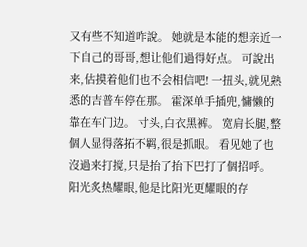又有些不知道咋說。 她就是本能的想亲近一下自己的哥哥,想让他们過得好点。 可說出来,估摸着他们也不会相信吧! 一扭头,就见熟悉的吉普车停在那。 霍深单手插兜,慵懒的靠在车门边。 寸头,白衣黑裤。 宽肩长腿,整個人显得落拓不羁,很是抓眼。 看见她了也沒過来打搅,只是抬了抬下巴打了個招呼。 阳光炙热耀眼,他是比阳光更耀眼的存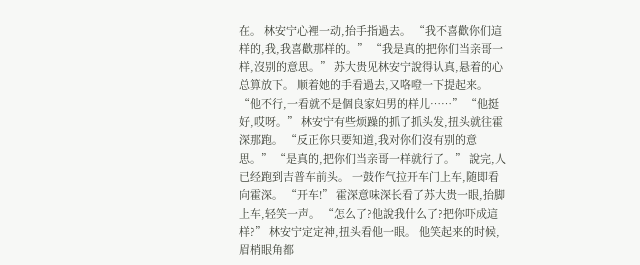在。 林安宁心裡一动,抬手指過去。 “我不喜歡你们這样的,我,我喜歡那样的。” “我是真的把你们当亲哥一样,沒别的意思。” 苏大贵见林安宁說得认真,悬着的心总算放下。 顺着她的手看過去,又咯噔一下提起来。 “他不行,一看就不是個良家妇男的样儿……” “他挺好,哎呀。” 林安宁有些烦躁的抓了抓头发,扭头就往霍深那跑。 “反正你只要知道,我对你们沒有别的意思。” “是真的,把你们当亲哥一样就行了。” 說完,人已经跑到吉普车前头。 一鼓作气拉开车门上车,随即看向霍深。 “开车!” 霍深意味深长看了苏大贵一眼,抬脚上车,轻笑一声。 “怎么了?他說我什么了?把你吓成這样?” 林安宁定定神,扭头看他一眼。 他笑起来的时候,眉梢眼角都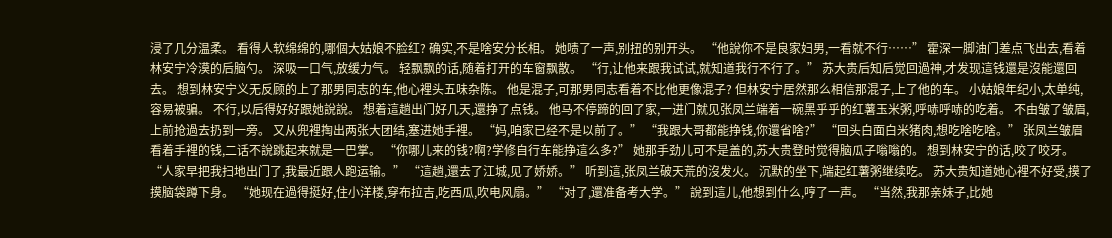浸了几分温柔。 看得人软绵绵的,哪個大姑娘不脸红? 确实,不是啥安分长相。 她啧了一声,别扭的别开头。 “他說你不是良家妇男,一看就不行……” 霍深一脚油门差点飞出去,看着林安宁冷漠的后脑勺。 深吸一口气,放缓力气。 轻飘飘的话,随着打开的车窗飘散。 “行,让他来跟我试试,就知道我行不行了。” 苏大贵后知后觉回過神,才发现這钱還是沒能還回去。 想到林安宁义无反顾的上了那男同志的车,他心裡头五味杂陈。 他是混子,可那男同志看着不比他更像混子? 但林安宁居然那么相信那混子,上了他的车。 小姑娘年纪小,太单纯,容易被骗。 不行,以后得好好跟她說說。 想着這趟出门好几天,還挣了点钱。 他马不停蹄的回了家,一进门就见张凤兰端着一碗黑乎乎的红薯玉米粥,呼哧呼哧的吃着。 不由皱了皱眉,上前抢過去扔到一旁。 又从兜裡掏出两张大团结,塞进她手裡。 “妈,咱家已经不是以前了。” “我跟大哥都能挣钱,你還省啥?” “回头白面白米猪肉,想吃啥吃啥。” 张凤兰皱眉看着手裡的钱,二话不說跳起来就是一巴掌。 “你哪儿来的钱?啊?学修自行车能挣這么多?” 她那手劲儿可不是盖的,苏大贵登时觉得脑瓜子嗡嗡的。 想到林安宁的话,咬了咬牙。 “人家早把我扫地出门了,我最近跟人跑运输。” “這趟,還去了江城,见了娇娇。” 听到這,张凤兰破天荒的沒发火。 沉默的坐下,端起红薯粥继续吃。 苏大贵知道她心裡不好受,摸了摸脑袋蹲下身。 “她现在過得挺好,住小洋楼,穿布拉吉,吃西瓜,吹电风扇。” “对了,還准备考大学。” 說到這儿,他想到什么,哼了一声。 “当然,我那亲妹子,比她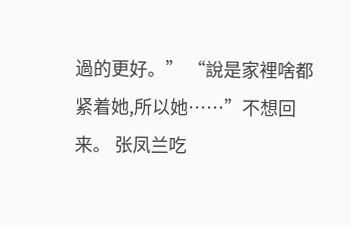過的更好。” “說是家裡啥都紧着她,所以她……”不想回来。 张凤兰吃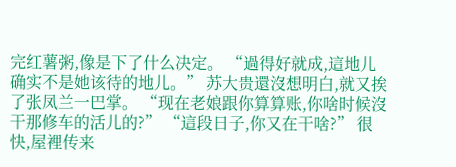完红薯粥,像是下了什么决定。 “過得好就成,這地儿确实不是她该待的地儿。” 苏大贵還沒想明白,就又挨了张凤兰一巴掌。 “现在老娘跟你算算账,你啥时候沒干那修车的活儿的?” “這段日子,你又在干啥?” 很快,屋裡传来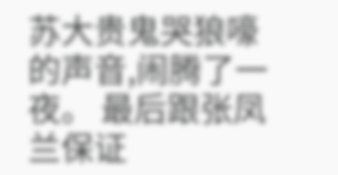苏大贵鬼哭狼嚎的声音,闹腾了一夜。 最后跟张凤兰保证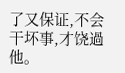了又保证,不会干坏事,才饶過他。